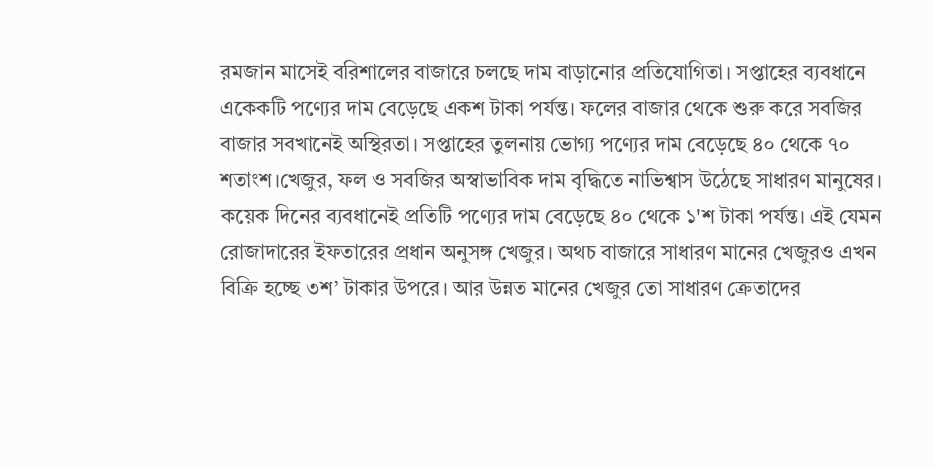রমজান মাসেই বরিশালের বাজারে চলছে দাম বাড়ানোর প্রতিযোগিতা। সপ্তাহের ব্যবধানে একেকটি পণ্যের দাম বেড়েছে একশ টাকা পর্যন্ত। ফলের বাজার থেকে শুরু করে সবজির বাজার সবখানেই অস্থিরতা। সপ্তাহের তুলনায় ভোগ্য পণ্যের দাম বেড়েছে ৪০ থেকে ৭০ শতাংশ।খেজুর, ফল ও সবজির অস্বাভাবিক দাম বৃদ্ধিতে নাভিশ্বাস উঠেছে সাধারণ মানুষের। কয়েক দিনের ব্যবধানেই প্রতিটি পণ্যের দাম বেড়েছে ৪০ থেকে ১'শ টাকা পর্যন্ত। এই যেমন রোজাদারের ইফতারের প্রধান অনুসঙ্গ খেজুর। অথচ বাজারে সাধারণ মানের খেজুরও এখন বিক্রি হচ্ছে ৩শ’ টাকার উপরে। আর উন্নত মানের খেজুর তো সাধারণ ক্রেতাদের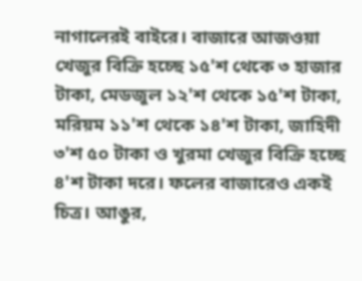নাগালেরই বাইরে। বাজারে আজওয়া খেজুর বিক্রি হচ্ছে ১৫'শ থেকে ৩ হাজার টাকা, মেডজুল ১২'শ থেকে ১৫'শ টাকা, মরিয়ম ১১'শ থেকে ১৪'শ টাকা, জাহিদী ৩'শ ৫০ টাকা ও খুরমা খেজুর বিক্রি হচ্ছে ৪'শ টাকা দরে। ফলের বাজারেও একই চিত্র। আঙুর,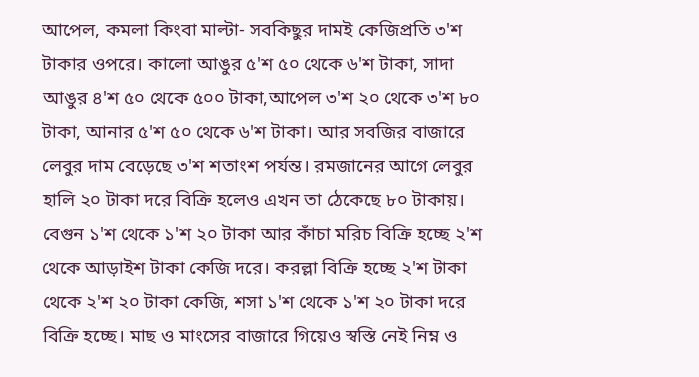আপেল, কমলা কিংবা মাল্টা- সবকিছুর দামই কেজিপ্রতি ৩'শ টাকার ওপরে। কালো আঙুর ৫'শ ৫০ থেকে ৬'শ টাকা, সাদা আঙুর ৪'শ ৫০ থেকে ৫০০ টাকা,আপেল ৩'শ ২০ থেকে ৩'শ ৮০ টাকা, আনার ৫'শ ৫০ থেকে ৬'শ টাকা। আর সবজির বাজারে লেবুর দাম বেড়েছে ৩'শ শতাংশ পর্যন্ত। রমজানের আগে লেবুর হালি ২০ টাকা দরে বিক্রি হলেও এখন তা ঠেকেছে ৮০ টাকায়। বেগুন ১'শ থেকে ১'শ ২০ টাকা আর কাঁচা মরিচ বিক্রি হচ্ছে ২'শ থেকে আড়াইশ টাকা কেজি দরে। করল্লা বিক্রি হচ্ছে ২'শ টাকা থেকে ২'শ ২০ টাকা কেজি, শসা ১'শ থেকে ১'শ ২০ টাকা দরে বিক্রি হচ্ছে। মাছ ও মাংসের বাজারে গিয়েও স্বস্তি নেই নিম্ন ও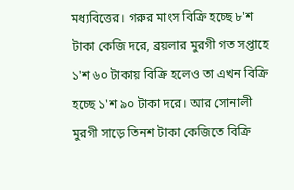মধ্যবিত্তের। গরুর মাংস বিক্রি হচ্ছে ৮'শ টাকা কেজি দরে, ব্রয়লার মুরগী গত সপ্তাহে ১'শ ৬০ টাকায় বিক্রি হলেও তা এখন বিক্রি হচ্ছে ১'শ ৯০ টাকা দরে। আর সোনালী মুরগী সাড়ে তিনশ টাকা কেজিতে বিক্রি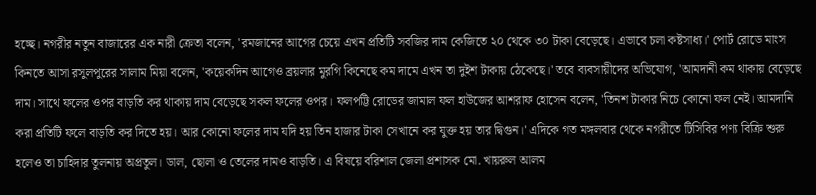হচ্ছে। নগরীর নতুন বাজারের এক নারী ক্রেতা বলেন, 'রমজানের আগের চেয়ে এখন প্রতিটি সবজির দাম কেজিতে ২০ থেকে ৩০ টাকা বেড়েছে। এভাবে চলা কষ্টসাধ্য।' পোর্ট রোডে মাংস কিনতে আসা রসুলপুরের সালাম মিয়া বলেন, 'কয়েকদিন আগেও ব্রয়লার মুরগি কিনেছে কম দামে এখন তা দুইশ টাকায় ঠেকেছে।' তবে ব্যবসায়ীদের অভিযোগ, 'আমদানী কম থাকায় বেড়েছে দাম। সাথে ফলের ওপর বাড়তি কর থাকায় দাম বেড়েছে সকল ফলের ওপর। ফলপট্টি রোডের জামাল ফল হাউজের আশরাফ হোসেন বলেন, 'তিনশ টাকার নিচে কোনো ফল নেই। আমদানি করা প্রতিটি ফলে বাড়তি কর দিতে হয়। আর কোনো ফলের দাম যদি হয় তিন হাজার টাকা সেখানে কর যুক্ত হয় তার দ্বিগুন।' এদিকে গত মঙ্গলবার থেকে নগরীতে টিসিবির পণ্য বিক্রি শুরু হলেও তা চাহিদার তুলনায় অপ্রতুল। ডাল, ছোলা ও তেলের দামও বাড়তি। এ বিষয়ে বরিশাল জেলা প্রশাসক মো. খায়রুল আলম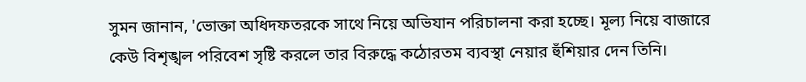সুমন জানান, 'ভোক্তা অধিদফতরকে সাথে নিয়ে অভিযান পরিচালনা করা হচ্ছে। মূল্য নিয়ে বাজারে কেউ বিশৃঙ্খল পরিবেশ সৃষ্টি করলে তার বিরুদ্ধে কঠোরতম ব্যবস্থা নেয়ার হুঁশিয়ার দেন তিনি।